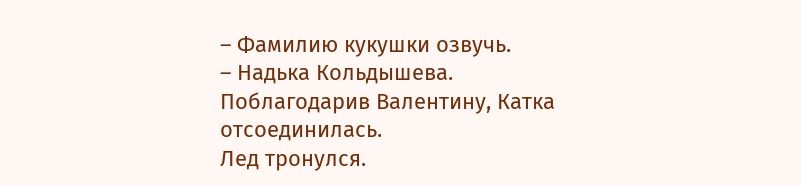– Фамилию кукушки озвучь.
– Надька Кольдышева.
Поблагодарив Валентину, Катка отсоединилась.
Лед тронулся.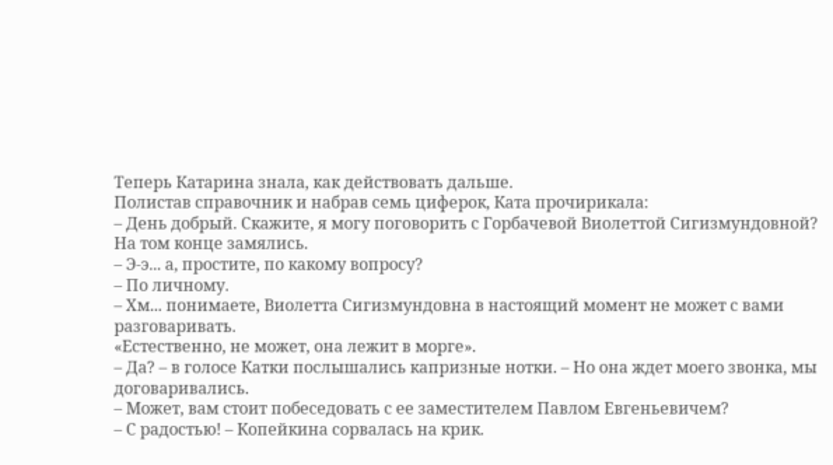Теперь Катарина знала, как действовать дальше.
Полистав справочник и набрав семь циферок, Ката прочирикала:
– День добрый. Скажите, я могу поговорить с Горбачевой Виолеттой Сигизмундовной?
На том конце замялись.
– Э-э... а, простите, по какому вопросу?
– По личному.
– Хм... понимаете, Виолетта Сигизмундовна в настоящий момент не может с вами разговаривать.
«Естественно, не может, она лежит в морге».
– Да? – в голосе Катки послышались капризные нотки. – Но она ждет моего звонка, мы договаривались.
– Может, вам стоит побеседовать с ее заместителем Павлом Евгеньевичем?
– С радостью! – Копейкина сорвалась на крик.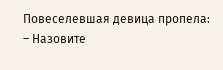Повеселевшая девица пропела:
– Назовите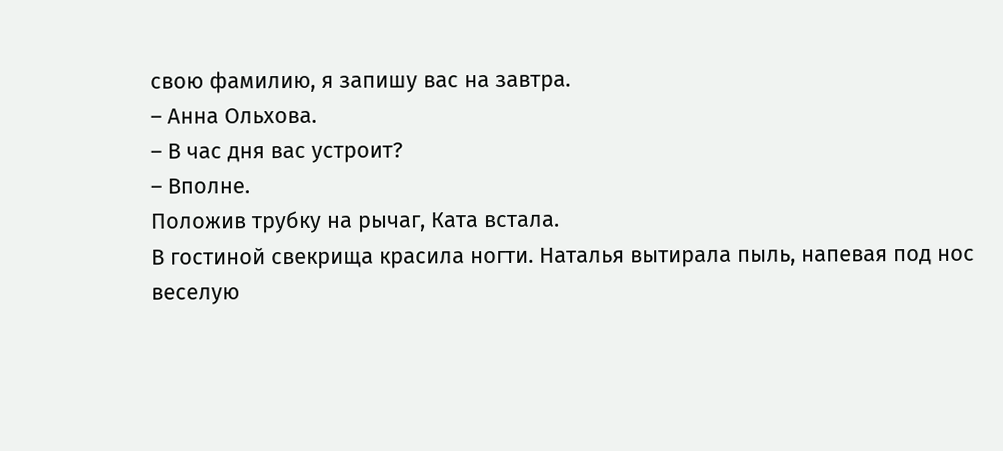свою фамилию, я запишу вас на завтра.
– Анна Ольхова.
– В час дня вас устроит?
– Вполне.
Положив трубку на рычаг, Ката встала.
В гостиной свекрища красила ногти. Наталья вытирала пыль, напевая под нос веселую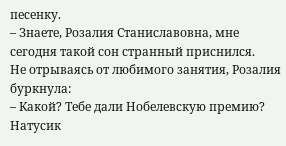песенку.
– Знаете, Розалия Станиславовна, мне сегодня такой сон странный приснился.
Не отрываясь от любимого занятия, Розалия буркнула:
– Какой? Тебе дали Нобелевскую премию?
Натусик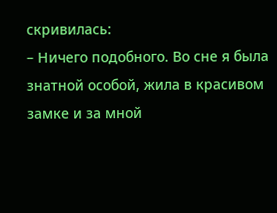скривилась:
– Ничего подобного. Во сне я была знатной особой, жила в красивом замке и за мной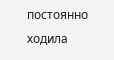постоянно ходила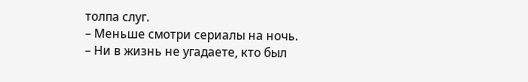толпа слуг.
– Меньше смотри сериалы на ночь.
– Ни в жизнь не угадаете, кто был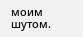моим шутом.